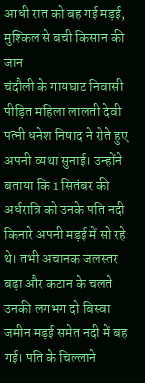आधी रात को बह गई मड़ई, मुश्किल से बची किसान की जान
चंदौली के गायघाट निवासी पीड़ित महिला लालती देवी पत्नी धनेश निषाद ने रोते हुए अपनी व्यथा सुनाई। उन्होंने बताया कि 1 सितंबर की अर्धरात्रि को उनके पति नदी किनारे अपनी मड़ई में सो रहे थे। तभी अचानक जलस्तर बढ़ा और कटान के चलते उनकी लगभग दो बिस्वा जमीन मड़ई समेत नदी में बह गई। पति के चिल्लाने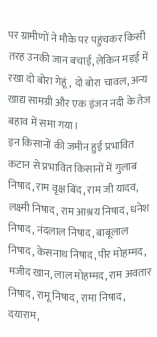पर ग्रामीणों ने मौके पर पहुंचकर किसी तरह उनकी जान बचाई, लेकिन मड़ई में रखा दो बोरा गेहूं, दो बोरा चावल, अन्य खाद्य सामग्री और एक इंजन नदी के तेज बहाव में समा गया।
इन किसानों की जमीन हुई प्रभावित
कटान से प्रभावित किसानों में गुलाब निषाद, राम वृक्ष बिंद, राम जी यादव, लक्ष्मी निषाद, राम आश्रय निषाद, धनेश निषाद, नंदलाल निषाद, बाबूलाल निषाद, केसनाथ निषाद, पीर मोहम्मद, मजीद खान, लाल मोहम्मद, राम अवतार निषाद, रामू निषाद, रामा निषाद, दयाराम,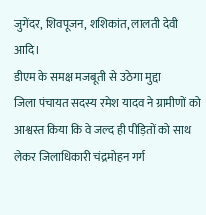जुगेंदर, शिवपूजन, शशिकांत, लालती देवी आदि।
डीएम के समक्ष मजबूती से उठेगा मुद्दा
जिला पंचायत सदस्य रमेश यादव ने ग्रामीणों को आश्वस्त किया कि वे जल्द ही पीड़ितों को साथ लेकर जिलाधिकारी चंद्रमोहन गर्ग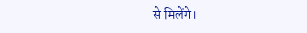से मिलेंगे।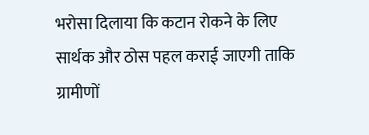भरोसा दिलाया कि कटान रोकने के लिए सार्थक और ठोस पहल कराई जाएगी ताकि ग्रामीणों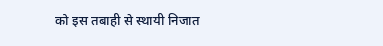को इस तबाही से स्थायी निजात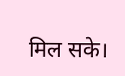मिल सके।